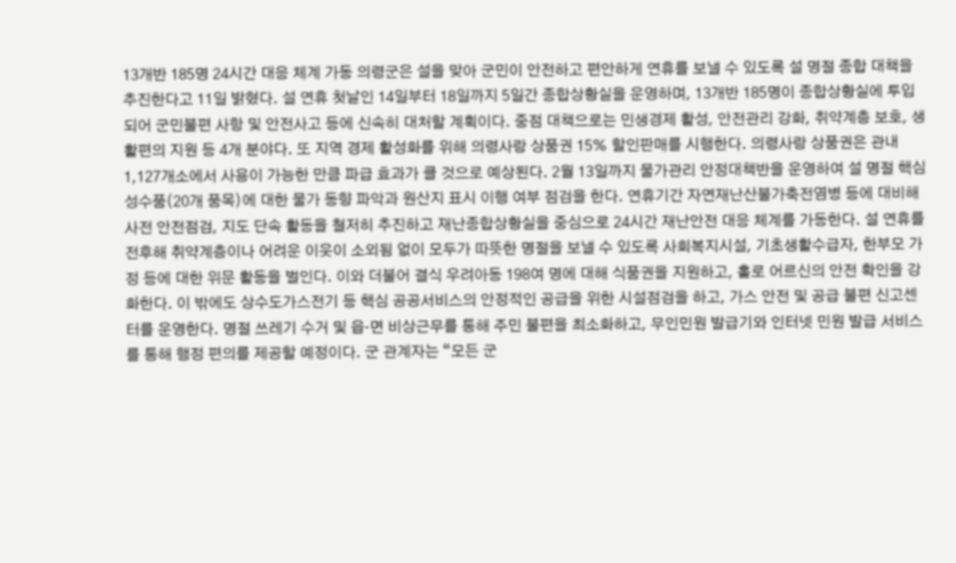13개반 185명 24시간 대응 체계 가동 의령군은 설을 맞아 군민이 안전하고 편안하게 연휴를 보낼 수 있도록 설 명절 종합 대책을 추진한다고 11일 밝혔다. 설 연휴 첫날인 14일부터 18일까지 5일간 종합상황실을 운영하며, 13개반 185명이 종합상황실에 투입되어 군민불편 사항 및 안전사고 등에 신속히 대처할 계획이다. 중점 대책으로는 민생경제 활성, 안전관리 강화, 취약계층 보호, 생활편의 지원 등 4개 분야다. 또 지역 경제 활성화를 위해 의령사랑 상품권 15% 할인판매를 시행한다. 의령사랑 상품권은 관내 1,127개소에서 사용이 가능한 만큼 파급 효과가 클 것으로 예상된다. 2월 13일까지 물가관리 안정대책반을 운영하여 설 명절 핵심 성수품(20개 품목)에 대한 물가 동향 파악과 원산지 표시 이행 여부 점검을 한다. 연휴기간 자연재난산불가축전염병 등에 대비해 사전 안전점검, 지도 단속 활동을 철저히 추진하고 재난종합상황실을 중심으로 24시간 재난안전 대응 체계를 가동한다. 설 연휴를 전후해 취약계층이나 어려운 이웃이 소외됨 없이 모두가 따뜻한 명절을 보낼 수 있도록 사회복지시설, 기초생활수급자, 한부모 가정 등에 대한 위문 활동을 벌인다. 이와 더불어 결식 우려아동 198여 명에 대해 식품권을 지원하고, 홀로 어르신의 안전 확인을 강화한다. 이 밖에도 상수도가스전기 등 핵심 공공서비스의 안정적인 공급을 위한 시설점검을 하고, 가스 안전 및 공급 불편 신고센터를 운영한다. 명절 쓰레기 수거 및 읍·면 비상근무를 통해 주민 불편을 최소화하고, 무인민원 발급기와 인터넷 민원 발급 서비스를 통해 행정 편의를 제공할 예정이다. 군 관계자는 “모든 군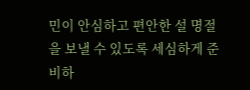민이 안심하고 편안한 설 명절을 보낼 수 있도록 세심하게 준비하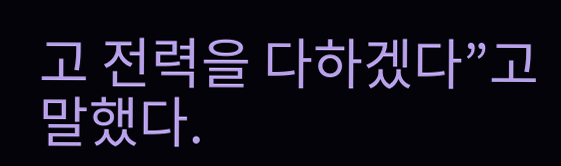고 전력을 다하겠다”고 말했다.